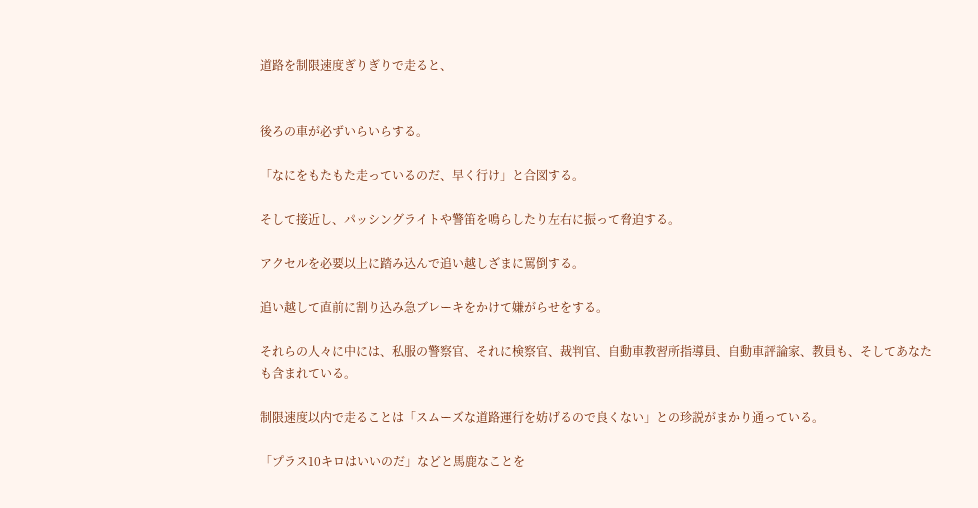道路を制限速度ぎりぎりで走ると、


後ろの車が必ずいらいらする。

「なにをもたもた走っているのだ、早く行け」と合図する。

そして接近し、パッシングライトや警笛を鳴らしたり左右に振って脅迫する。

アクセルを必要以上に踏み込んで追い越しざまに罵倒する。

追い越して直前に割り込み急ブレーキをかけて嫌がらせをする。

それらの人々に中には、私服の警察官、それに検察官、裁判官、自動車教習所指導員、自動車評論家、教員も、そしてあなたも含まれている。

制限速度以内で走ることは「スムーズな道路運行を妨げるので良くない」との珍説がまかり通っている。

「プラス10キロはいいのだ」などと馬鹿なことを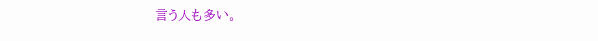言う人も多い。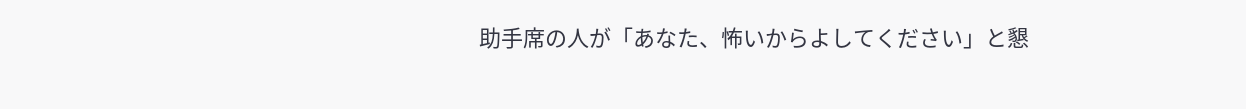助手席の人が「あなた、怖いからよしてください」と懇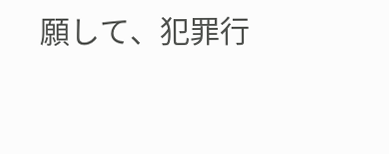願して、犯罪行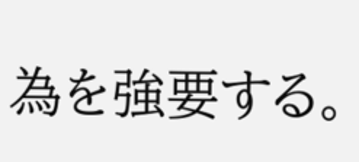為を強要する。